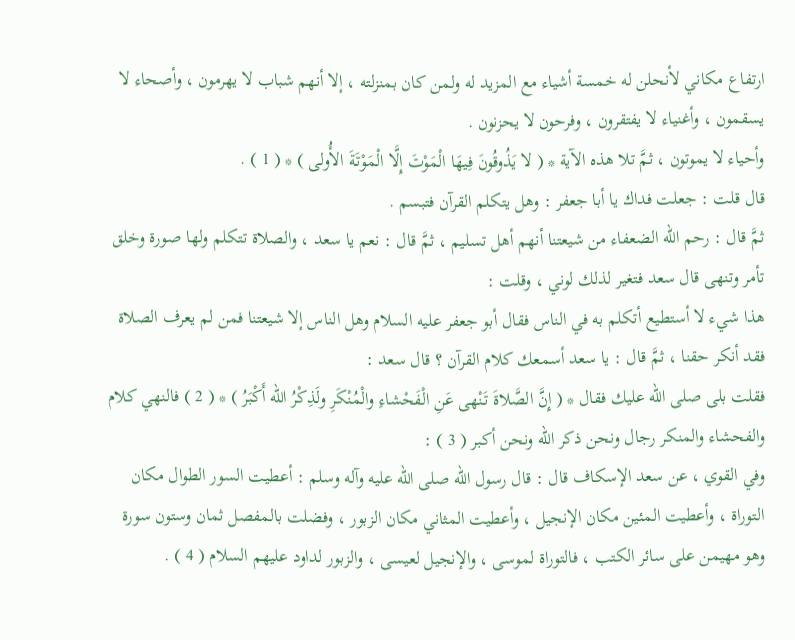ارتفاع مكاني لأنحلن له خمسة أشياء مع المزيد له ولمن كان بمنزلته ، إلا أنهم شباب لا يهرمون ، وأصحاء لا يسقمون ، وأغنياء لا يفتقرون ، وفرحون لا يحزنون .
وأحياء لا يموتون ، ثمَّ تلا هذه الآية * ( لا يَذُوقُونَ فِيهَا الْمَوْتَ إِلَّا الْمَوْتَةَ الأُولى ) * ( 1 ) .
قال قلت : جعلت فداك يا أبا جعفر : وهل يتكلم القرآن فتبسم .
ثمَّ قال : رحم الله الضعفاء من شيعتنا أنهم أهل تسليم ، ثمَّ قال : نعم يا سعد ، والصلاة تتكلم ولها صورة وخلق تأمر وتنهى قال سعد فتغير لذلك لوني ، وقلت :
هذا شيء لا أستطيع أتكلم به في الناس فقال أبو جعفر عليه السلام وهل الناس إلا شيعتنا فمن لم يعرف الصلاة فقد أنكر حقنا ، ثمَّ قال : يا سعد أسمعك كلام القرآن ؟ قال سعد :
فقلت بلى صلى الله عليك فقال * ( إِنَّ الصَّلاةَ تَنْهى عَنِ الْفَحْشاءِ والْمُنْكَرِ ولَذِكْرُ الله أَكْبَرُ ) * ( 2 ) فالنهي كلام والفحشاء والمنكر رجال ونحن ذكر الله ونحن أكبر ( 3 ) :
وفي القوي ، عن سعد الإسكاف قال : قال رسول الله صلى الله عليه وآله وسلم : أعطيت السور الطوال مكان التوراة ، وأعطيت المئين مكان الإنجيل ، وأعطيت المثاني مكان الزبور ، وفضلت بالمفصل ثمان وستون سورة وهو مهيمن على سائر الكتب ، فالتوراة لموسى ، والإنجيل لعيسى ، والزبور لداود عليهم السلام ( 4 ) .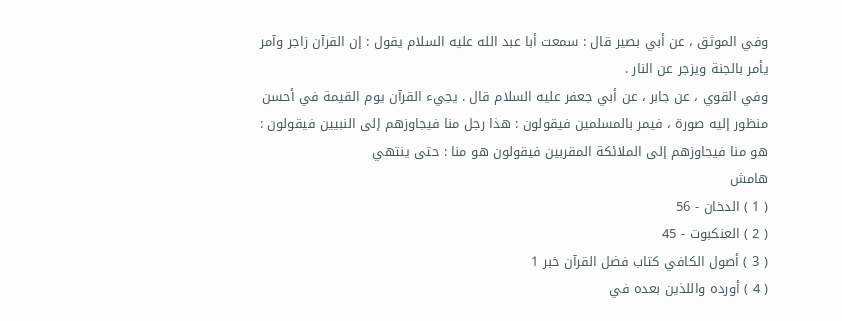وفي الموثق ، عن أبي بصير قال : سمعت أبا عبد الله عليه السلام يقول : إن القرآن زاجر وآمر يأمر بالجنة ويزجر عن النار .
وفي القوي ، عن جابر ، عن أبي جعفر عليه السلام قال . يجيء القرآن يوم القيمة في أحسن منظور إليه صورة ، فيمر بالمسلمين فيقولون : هذا رجل منا فيجاوزهم إلى النبيين فيقولون : هو منا فيجاوزهم إلى الملائكة المقربين فيقولون هو منا : حتى ينتهي
هامش
( 1 ) الدخان - 56
( 2 ) العنكبوت - 45
( 3 ) أصول الكافي كتاب فضل القرآن خبر 1
( 4 ) أورده واللذين بعده في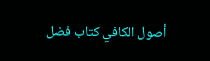أصول الكافي كتاب فضل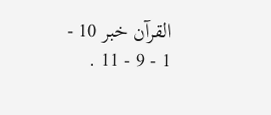القرآن خبر 10 - 1 - 9 - 11 .